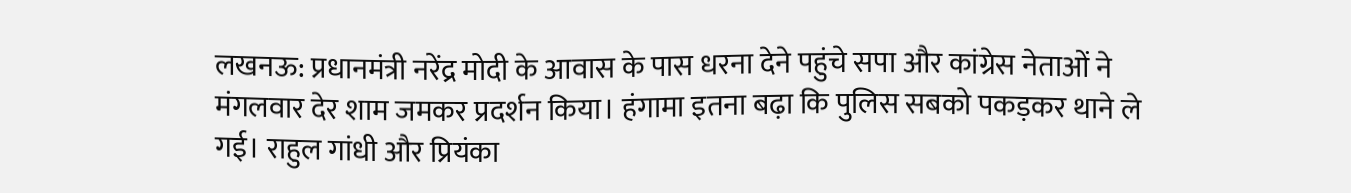लखनऊ: प्रधानमंत्री नरेंद्र मोदी के आवास के पास धरना देने पहुंचे सपा और कांग्रेस नेताओं ने मंगलवार देर शाम जमकर प्रदर्शन किया। हंगामा इतना बढ़ा कि पुलिस सबको पकड़कर थाने ले गई। राहुल गांधी और प्रियंका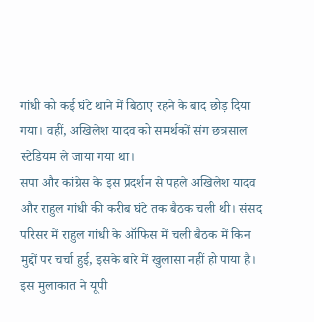गांधी को कई घंटे थाने में बिठाए रहने के बाद छोड़ दिया गया। वहीं, अखिलेश यादव को समर्थकों संग छत्रसाल स्टेडियम ले जाया गया था।
सपा और कांग्रेस के इस प्रदर्शन से पहले अखिलेश यादव और राहुल गांधी की करीब घंटे तक बैठक चली थी। संसद परिसर में राहुल गांधी के ऑफिस में चली बैठक में किन मुद्दों पर चर्चा हुई, इसके बारे में खुलासा नहीं हो पाया है। इस मुलाकात ने यूपी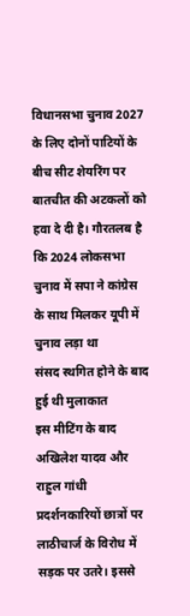विधानसभा चुनाव 2027 के लिए दोनों पाटियों के बीच सीट शेयरिंग पर बातचीत की अटकलों को हवा दे दी है। गौरतलब है कि 2024 लोकसभा चुनाव में सपा ने कांग्रेस के साथ मिलकर यूपी में चुनाव लड़ा था
संसद स्थगित होने के बाद हुई थी मुलाकात
इस मीटिंग के बाद अखिलेश यादव और राहुल गांधी प्रदर्शनकारियों छात्रों पर लाठीचार्ज के विरोध में सड़क पर उतरे। इससे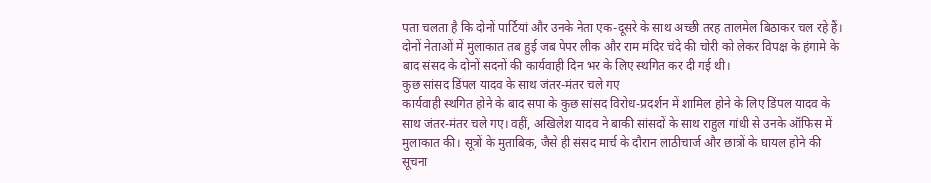पता चलता है कि दोनों पार्टियां और उनके नेता एक-दूसरे के साथ अच्छी तरह तालमेल बिठाकर चल रहे हैं। दोनों नेताओं में मुलाकात तब हुई जब पेपर लीक और राम मंदिर चंदे की चोरी को लेकर विपक्ष के हंगामे के बाद संसद के दोनों सदनों की कार्यवाही दिन भर के लिए स्थगित कर दी गई थी।
कुछ सांसद डिंपल यादव के साथ जंतर-मंतर चले गए
कार्यवाही स्थगित होने के बाद सपा के कुछ सांसद विरोध-प्रदर्शन में शामिल होने के लिए डिंपल यादव के साथ जंतर-मंतर चले गए। वहीं, अखिलेश यादव ने बाकी सांसदों के साथ राहुल गांधी से उनके ऑफिस में मुलाकात की। सूत्रों के मुताबिक, जैसे ही संसद मार्च के दौरान लाठीचार्ज और छात्रों के घायल होने की सूचना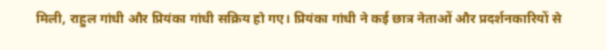मिली, राहुल गांधी और प्रियंका गांधी सक्रिय हो गए। प्रियंका गांधी ने कई छात्र नेताओं और प्रदर्शनकारियों से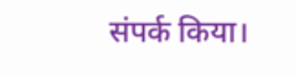संपर्क किया।